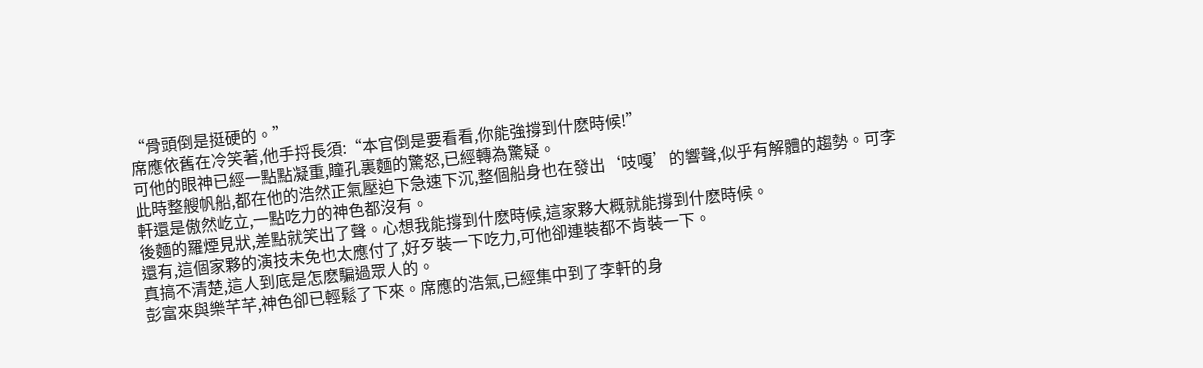“骨頭倒是挺硬的。”
席應依舊在冷笑著,他手捋長須:“本官倒是要看看,你能強撐到什麽時候!”
可他的眼神已經一點點凝重,瞳孔裏麵的驚怒,已經轉為驚疑。
此時整艘帆船,都在他的浩然正氣壓迫下急速下沉,整個船身也在發出‘吱嘎’的響聲,似乎有解體的趨勢。可李軒還是傲然屹立,一點吃力的神色都沒有。
後麵的羅煙見狀,差點就笑出了聲。心想我能撐到什麽時候,這家夥大概就能撐到什麽時候。
還有,這個家夥的演技未免也太應付了,好歹裝一下吃力,可他卻連裝都不肯裝一下。
真搞不清楚,這人到底是怎麽騙過眾人的。
彭富來與樂芊芊,神色卻已輕鬆了下來。席應的浩氣,已經集中到了李軒的身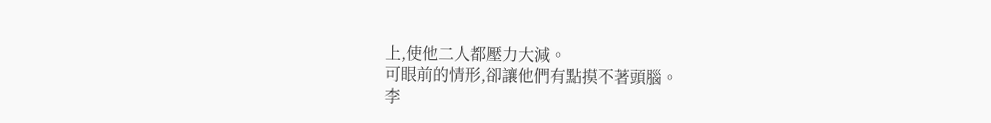上,使他二人都壓力大減。
可眼前的情形,卻讓他們有點摸不著頭腦。
李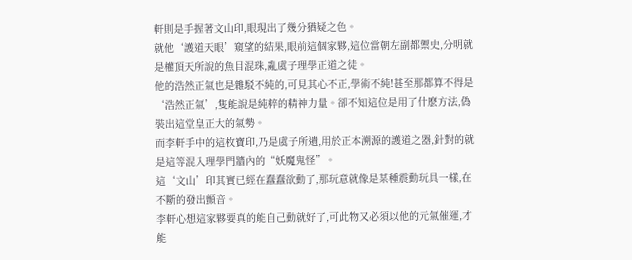軒則是手握著文山印,眼現出了幾分猶疑之色。
就他‘護道天眼’窺望的結果,眼前這個家夥,這位當朝左副都禦史,分明就是權頂天所說的魚目混珠,亂虞子理學正道之徒。
他的浩然正氣也是雜駁不純的,可見其心不正,學術不純!甚至那都算不得是‘浩然正氣’,隻能說是純粹的精神力量。卻不知這位是用了什麽方法,偽裝出這堂皇正大的氣勢。
而李軒手中的這枚寶印,乃是虞子所遺,用於正本溯源的護道之器,針對的就是這等混入理學門牆內的“妖魔鬼怪”。
這‘文山’印其實已經在蠢蠢欲動了,那玩意就像是某種震動玩具一樣,在不斷的發出顫音。
李軒心想這家夥要真的能自己動就好了,可此物又必須以他的元氣催運,才能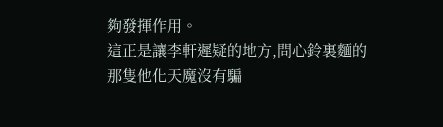夠發揮作用。
這正是讓李軒遲疑的地方,問心鈴裏麵的那隻他化天魔沒有騙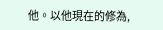他。以他現在的修為,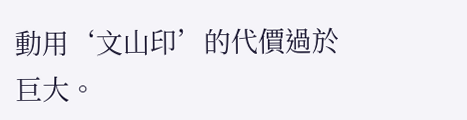動用‘文山印’的代價過於巨大。